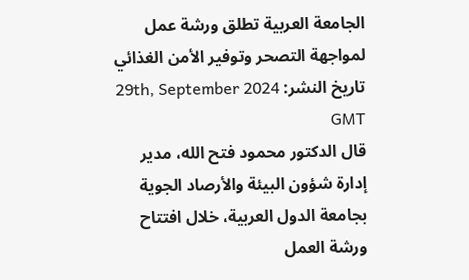الجامعة العربية تطلق ورشة عمل لمواجهة التصحر وتوفير الأمن الغذائي
تاريخ النشر: 29th, September 2024 GMT
قال الدكتور محمود فتح الله، مدير إدارة شؤون البيئة والأرصاد الجوية بجامعة الدول العربية، خلال افتتاح ورشة العمل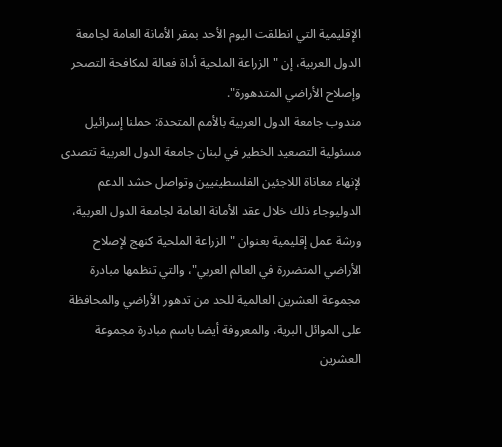الإقليمية التي انطلقت اليوم الأحد بمقر الأمانة العامة لجامعة الدول العربية، إن "الزراعة الملحية أداة فعالة لمكافحة التصحر وإصلاح الأراضي المتدهورة".
مندوب جامعة الدول العربية بالأمم المتحدة: حملنا إسرائيل مسئولية التصعيد الخطير في لبنان جامعة الدول العربية تتصدى لإنهاء معاناة اللاجئين الفلسطينيين وتواصل حشد الدعم الدوليوجاء ذلك خلال عقد الأمانة العامة لجامعة الدول العربية، ورشة عمل إقليمية بعنوان "الزراعة الملحية كنهج لإصلاح الأراضي المتضررة في العالم العربي"، والتي تنظمها مبادرة مجموعة العشرين العالمية للحد من تدهور الأراضي والمحافظة على الموائل البرية، والمعروفة أيضا باسم مبادرة مجموعة العشرين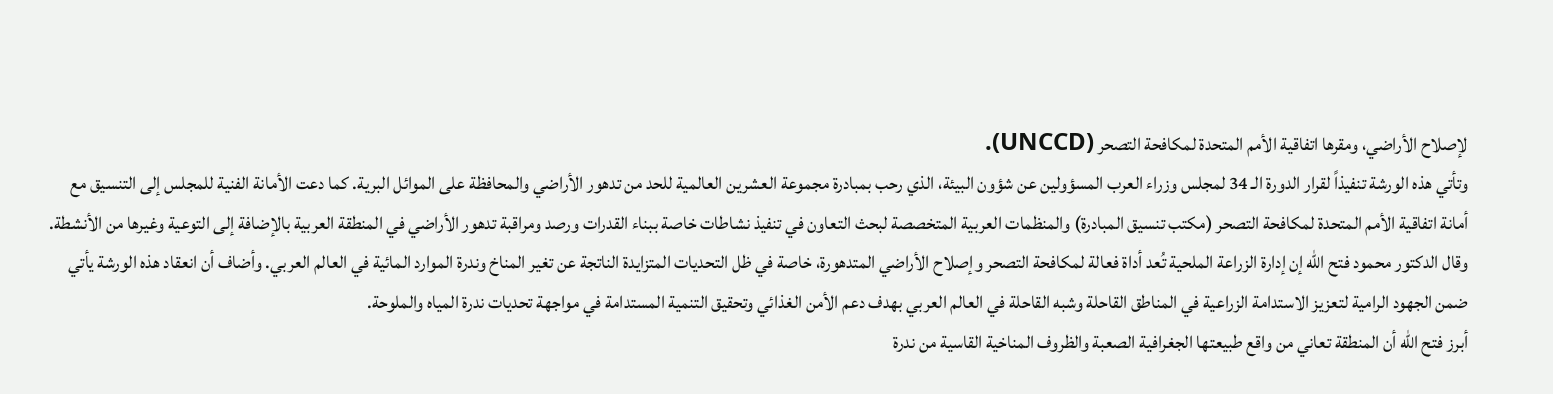لإصلاح الأراضي، ومقرها اتفاقية الأمم المتحدة لمكافحة التصحر (UNCCD).
وتأتي هذه الورشة تنفيذاً لقرار الدورة الـ 34 لمجلس وزراء العرب المسؤولين عن شؤون البيئة، الذي رحب بمبادرة مجموعة العشرين العالمية للحد من تدهور الأراضي والمحافظة على الموائل البرية. كما دعت الأمانة الفنية للمجلس إلى التنسيق مع أمانة اتفاقية الأمم المتحدة لمكافحة التصحر (مكتب تنسيق المبادرة) والمنظمات العربية المتخصصة لبحث التعاون في تنفيذ نشاطات خاصة ببناء القدرات ورصد ومراقبة تدهور الأراضي في المنطقة العربية بالإضافة إلى التوعية وغيرها من الأنشطة.
وقال الدكتور محمود فتح الله إن إدارة الزراعة الملحية تُعد أداة فعالة لمكافحة التصحر وإصلاح الأراضي المتدهورة، خاصة في ظل التحديات المتزايدة الناتجة عن تغير المناخ وندرة الموارد المائية في العالم العربي. وأضاف أن انعقاد هذه الورشة يأتي ضمن الجهود الرامية لتعزيز الاستدامة الزراعية في المناطق القاحلة وشبه القاحلة في العالم العربي بهدف دعم الأمن الغذائي وتحقيق التنمية المستدامة في مواجهة تحديات ندرة المياه والملوحة.
أبرز فتح الله أن المنطقة تعاني من واقع طبيعتها الجغرافية الصعبة والظروف المناخية القاسية من ندرة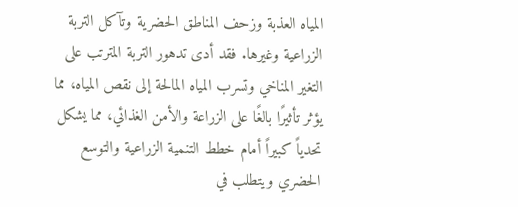المياه العذبة وزحف المناطق الحضرية وتآكل التربة الزراعية وغيرها. فقد أدى تدهور التربة المترتب على التغير المناخي وتسرب المياه المالحة إلى نقص المياه، مما يؤثر تأثيرًا بالغًا على الزراعة والأمن الغذائي، مما يشكل تحدياً كبيراً أمام خطط التنمية الزراعية والتوسع الحضري ويتطلب في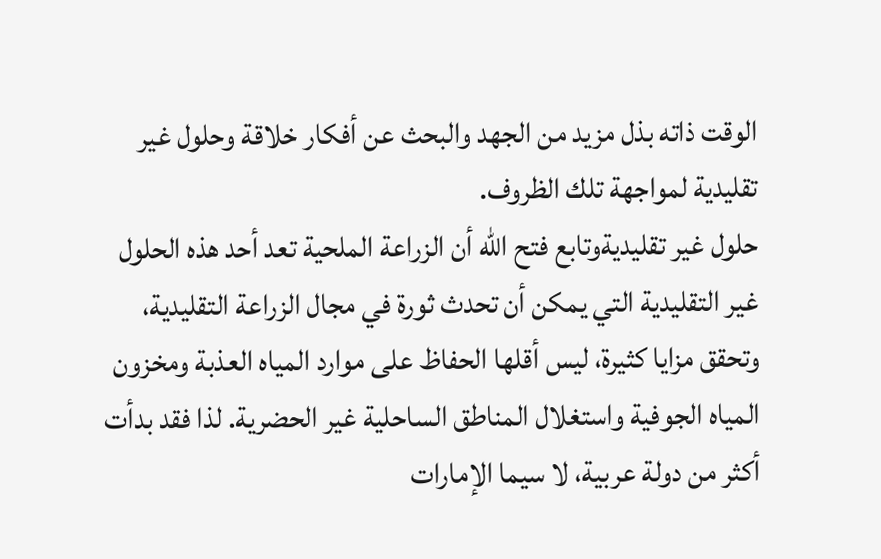الوقت ذاته بذل مزيد من الجهد والبحث عن أفكار خلاقة وحلول غير تقليدية لمواجهة تلك الظروف.
حلول غير تقليديةوتابع فتح الله أن الزراعة الملحية تعد أحد هذه الحلول غير التقليدية التي يمكن أن تحدث ثورة في مجال الزراعة التقليدية، وتحقق مزايا كثيرة، ليس أقلها الحفاظ على موارد المياه العذبة ومخزون المياه الجوفية واستغلال المناطق الساحلية غير الحضرية. لذا فقد بدأت أكثر من دولة عربية، لا سيما الإمارات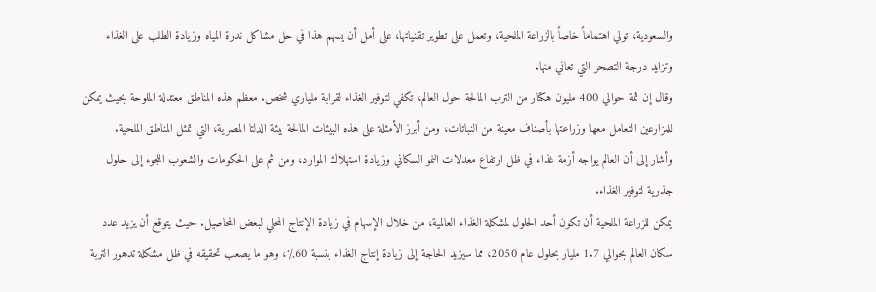والسعودية، تولي اهتماماً خاصاً بالزراعة الملحية، وتعمل على تطوير تقنياتها، على أمل أن يسهم هذا في حل مشاكل ندرة المياه وزيادة الطلب على الغذاء وتزايد درجة التصحر التي تعاني منها.
وقال إن ثمة حوالي 400 مليون هكتار من الترب المالحة حول العالم، تكفي لتوفير الغذاء لقرابة ملياري شخص. معظم هذه المناطق معتدلة الملوحة بحيث يمكن للمزارعين التعامل معها وزراعتها بأصناف معينة من النباتات، ومن أبرز الأمثلة على هذه البيئات المالحة بيئة الدلتا المصرية، التي تمثل المناطق الملحية.
وأشار إلى أن العالم يواجه أزمة غذاء في ظل ارتفاع معدلات النمو السكاني وزيادة استهلاك الموارد، ومن ثم على الحكومات والشعوب اللجوء إلى حلول جذرية لتوفير الغذاء.
يمكن للزراعة الملحية أن تكون أحد الحلول لمشكلة الغذاء العالمية، من خلال الإسهام في زيادة الإنتاج المحلي لبعض المحاصيل. حيث يتوقع أن يزيد عدد سكان العالم بحوالي 1.7 مليار بحلول عام 2050، مما سيزيد الحاجة إلى زيادة إنتاج الغذاء بنسبة 60٪، وهو ما يصعب تحقيقه في ظل مشكلة تدهور التربة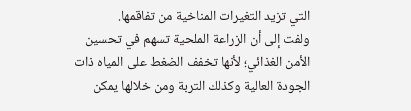التي تزيد التغيرات المناخية من تفاقمها.
ولفت إلى أن الزراعة الملحية تسهم في تحسين الأمن الغذائي؛ لأنها تخفف الضغط على المياه ذات الجودة العالية وكذلك التربة ومن خلالها يمكن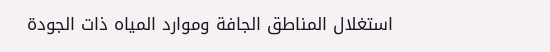استغلال المناطق الجافة وموارد المياه ذات الجودة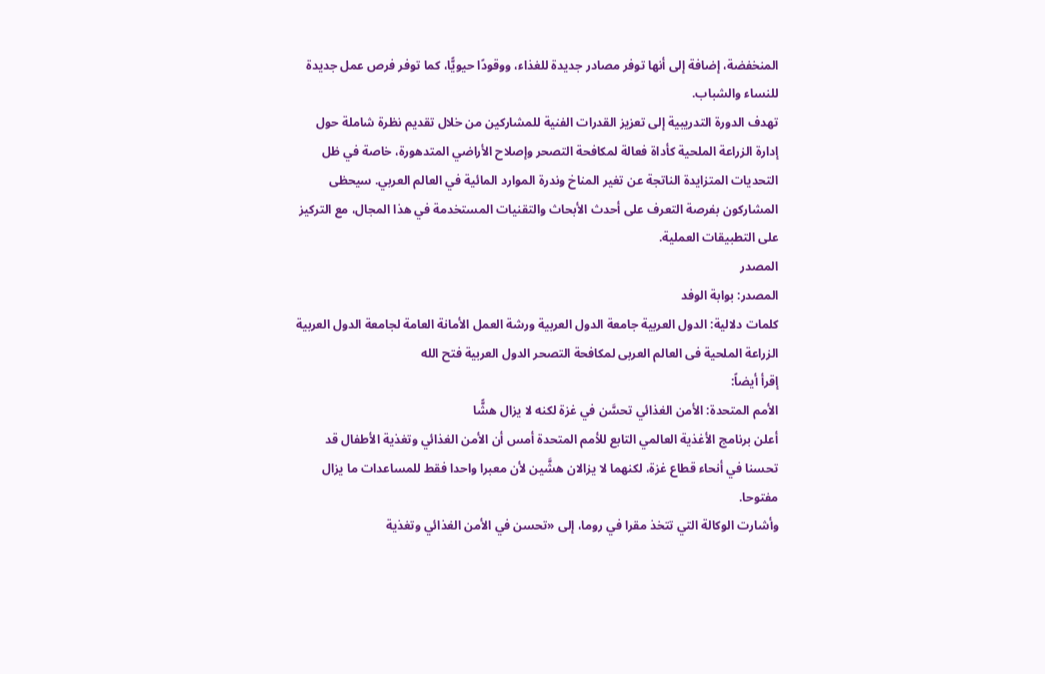المنخفضة، إضافة إلى أنها توفر مصادر جديدة للغذاء، ووقودًا حيويًّا، كما توفر فرص عمل جديدة للنساء والشباب.
تهدف الدورة التدريبية إلى تعزيز القدرات الفنية للمشاركين من خلال تقديم نظرة شاملة حول إدارة الزراعة الملحية كأداة فعالة لمكافحة التصحر وإصلاح الأراضي المتدهورة، خاصة في ظل التحديات المتزايدة الناتجة عن تغير المناخ وندرة الموارد المائية في العالم العربي. سيحظى المشاركون بفرصة التعرف على أحدث الأبحاث والتقنيات المستخدمة في هذا المجال، مع التركيز على التطبيقات العملية.
المصدر
المصدر: بوابة الوفد
كلمات دلالية: الدول العربية جامعة الدول العربية ورشة العمل الأمانة العامة لجامعة الدول العربية الزراعة الملحية فی العالم العربی لمکافحة التصحر الدول العربیة فتح الله
إقرأ أيضاً:
الأمم المتحدة: الأمن الغذائي تحسَّن في غزة لكنه لا يزال هشًّا
أعلن برنامج الأغذية العالمي التابع للأمم المتحدة أمس أن الأمن الغذائي وتغذية الأطفال قد تحسنا في أنحاء قطاع غزة، لكنهما لا يزالان هشَّين لأن معبرا واحدا فقط للمساعدات ما يزال مفتوحا.
وأشارت الوكالة التي تتخذ مقرا في روما، إلى «تحسن في الأمن الغذائي وتغذية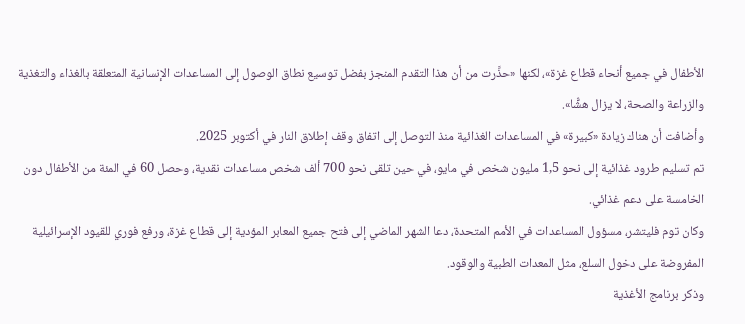الأطفال في جميع أنحاء قطاع غزة»، لكنها «حذَّرت من أن هذا التقدم المنجز بفضل توسيع نطاق الوصول إلى المساعدات الإنسانية المتعلقة بالغذاء والتغذية والزراعة والصحة، لا يزال هشًّا».
وأضافت أن هناك زيادة «كبيرة» في المساعدات الغذائية منذ التوصل إلى اتفاق وقف إطلاق النار في أكتوبر 2025.
تم تسليم طرود غذائية إلى نحو 1,5 مليون شخص في مايو، في حين تلقى نحو 700 ألف شخص مساعدات نقدية، وحصل 60 في المئة من الأطفال دون الخامسة على دعم غذائي.
وكان توم فليتشر، مسؤول المساعدات في الأمم المتحدة، دعا الشهر الماضي إلى فتح جميع المعابر المؤدية إلى قطاع غزة، ورفع فوري للقيود الإسرائيلية المفروضة على دخول السلع، مثل المعدات الطبية والوقود.
وذكر برنامج الأغذية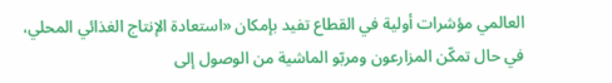العالمي مؤشرات أولية في القطاع تفيد بإمكان «استعادة الإنتاج الغذائي المحلي، في حال تمكّن المزارعون ومربّو الماشية من الوصول إلى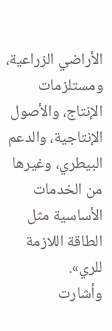الأراضي الزراعية، ومستلزمات الإنتاج، والأصول الإنتاجية، والدعم البيطري، وغيرها من الخدمات الأساسية مثل الطاقة اللازمة للري».
وأشارت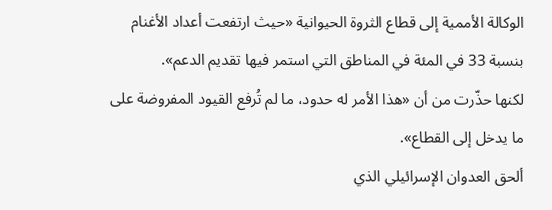الوكالة الأممية إلى قطاع الثروة الحيوانية «حيث ارتفعت أعداد الأغنام بنسبة 33 في المئة في المناطق التي استمر فيها تقديم الدعم».
لكنها حذّرت من أن «هذا الأمر له حدود، ما لم تُرفع القيود المفروضة على ما يدخل إلى القطاع».
ألحق العدوان الإسرائيلي الذي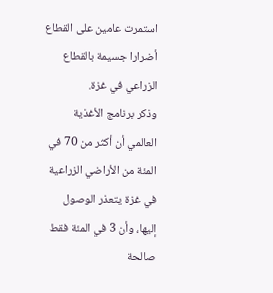استمرت عامين على القطاع أضرارا جسيمة بالقطاع الزراعي في غزة.
وذكر برنامج الأغذية العالمي أن أكثر من 70 في المئة من الأراضي الزراعية في غزة يتعذر الوصول إليها، وأن 3 في المئة فقط صالحة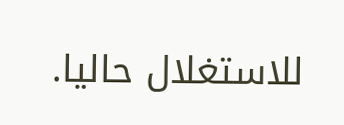للاستغلال حاليا.